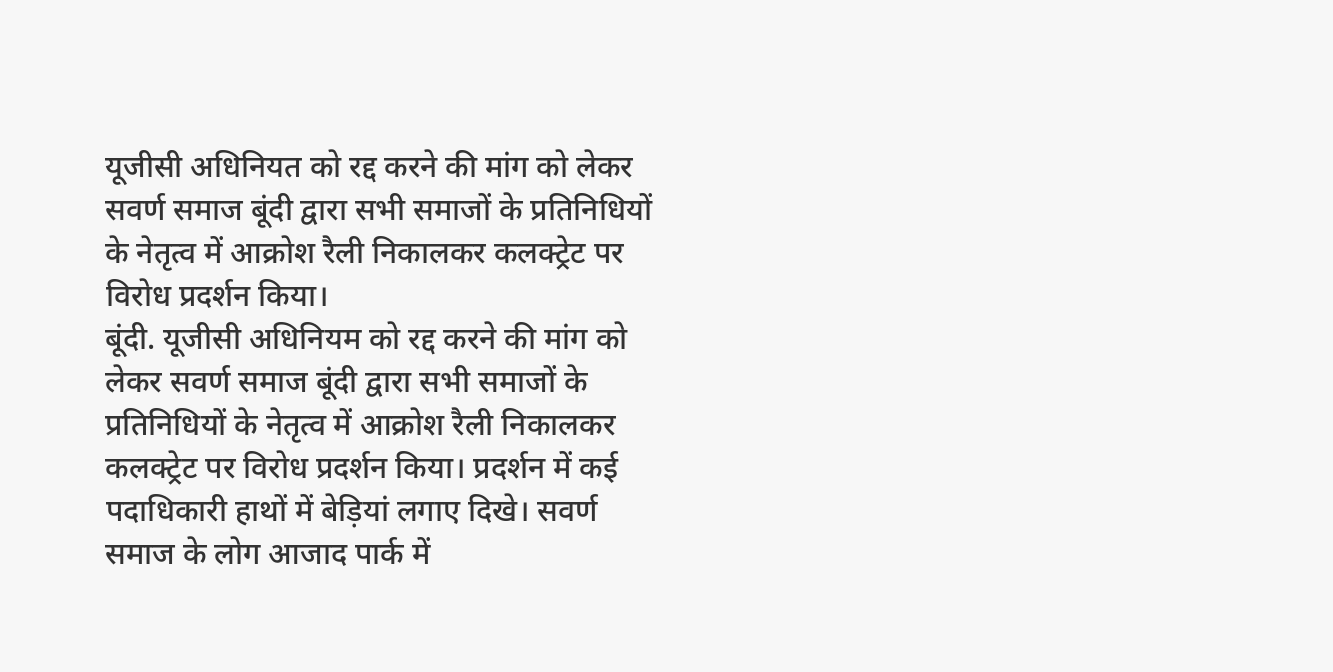यूजीसी अधिनियत को रद्द करने की मांग को लेकर सवर्ण समाज बूंदी द्वारा सभी समाजों के प्रतिनिधियों के नेतृत्व में आक्रोश रैली निकालकर कलक्ट्रेट पर विरोध प्रदर्शन किया।
बूंदी. यूजीसी अधिनियम को रद्द करने की मांग को लेकर सवर्ण समाज बूंदी द्वारा सभी समाजों के प्रतिनिधियों के नेतृत्व में आक्रोश रैली निकालकर कलक्ट्रेट पर विरोध प्रदर्शन किया। प्रदर्शन में कई पदाधिकारी हाथों में बेड़ियां लगाए दिखे। सवर्ण समाज के लोग आजाद पार्क में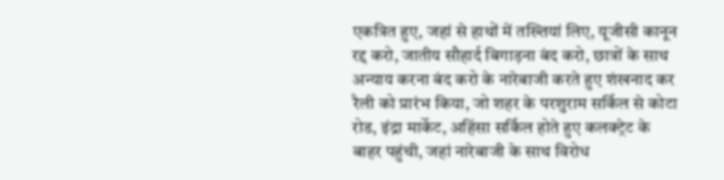एकत्रित हुए, जहां से हाथों में तख्तियां लिए, यूजीसी कानून रद्द करो, जातीय सौहार्द बिगाड़ना बंद करो, छात्रों के साथ अन्याय करना बंद करो के नारेबाजी करते हुए शंखनाद कर रैली को प्रारंभ किया, जो शहर के परशुराम सर्किल से कोटा रोड, इंद्रा मार्केट, अहिंसा सर्किल होते हुए कलक्ट्रेट के बाहर पहुंची, जहां नारेबाजी के साथ विरोध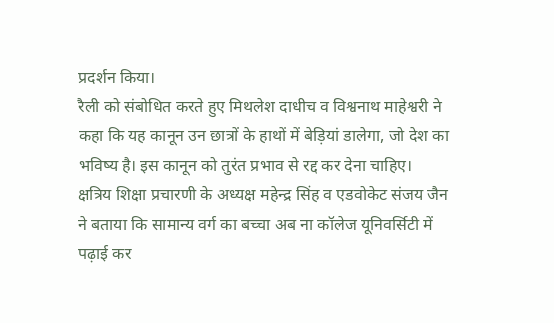प्रदर्शन किया।
रैली को संबोधित करते हुए मिथलेश दाधीच व विश्वनाथ माहेश्वरी ने कहा कि यह कानून उन छात्रों के हाथों में बेड़ियां डालेगा, जो देश का भविष्य है। इस कानून को तुरंत प्रभाव से रद्द कर देना चाहिए। क्षत्रिय शिक्षा प्रचारणी के अध्यक्ष महेन्द्र सिंह व एडवोकेट संजय जैन ने बताया कि सामान्य वर्ग का बच्चा अब ना कॉलेज यूनिवर्सिटी में पढ़ाई कर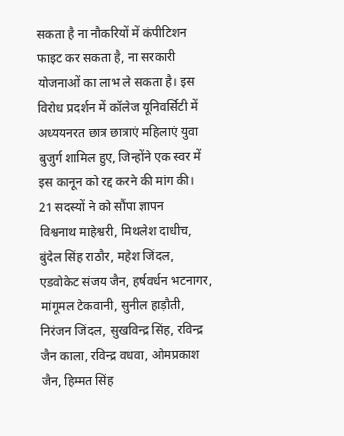सकता है ना नौकरियों में कंपीटिशन फाइट कर सकता है, ना सरकारी योजनाओं का लाभ ले सकता है। इस विरोध प्रदर्शन में कॉलेज यूनिवर्सिटी में अध्ययनरत छात्र छात्राएं महिलाएं युवा बुजुर्ग शामिल हुए, जिन्होंने एक स्वर में इस कानून को रद्द करने की मांग की।
21 सदस्यों ने को सौंपा ज्ञापन
विश्वनाथ माहेश्वरी, मिथलेश दाधीच, बुंदेल सिंह राठौर, महेश जिंदल, एडवोकेट संजय जैन, हर्षवर्धन भटनागर, मांगूमल टेकवानी, सुनील हाड़ौती, निरंजन जिंदल, सुखविन्द्र सिंह, रविन्द्र जैन काला, रविन्द्र वधवा, ओमप्रकाश जैन, हिम्मत सिंह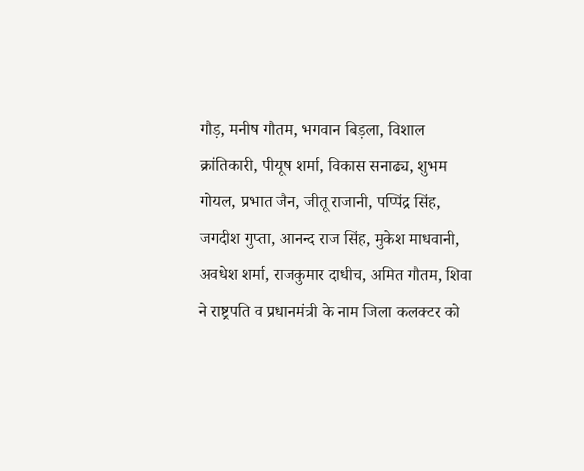गौड़, मनीष गौतम, भगवान बिड़ला, विशाल क्रांतिकारी, पीयूष शर्मा, विकास सनाढ्य, शुभम गोयल, प्रभात जैन, जीतू राजानी, पप्पिंद्र सिंह, जगदीश गुप्ता, आनन्द राज सिंह, मुकेश माधवानी, अवधेश शर्मा, राजकुमार दाधीच, अमित गौतम, शिवा ने राष्ट्रपति व प्रधानमंत्री के नाम जिला कलक्टर को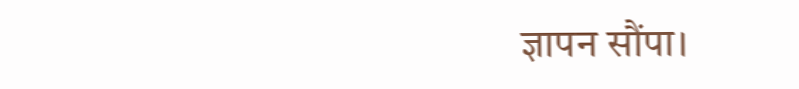ज्ञापन सौंपा।